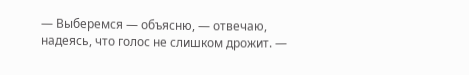— Выберемся — объясню, — отвечаю, надеясь, что голос не слишком дрожит. —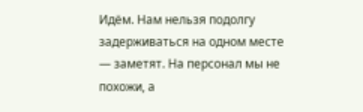Идём. Нам нельзя подолгу задерживаться на одном месте — заметят. На персонал мы не похожи, а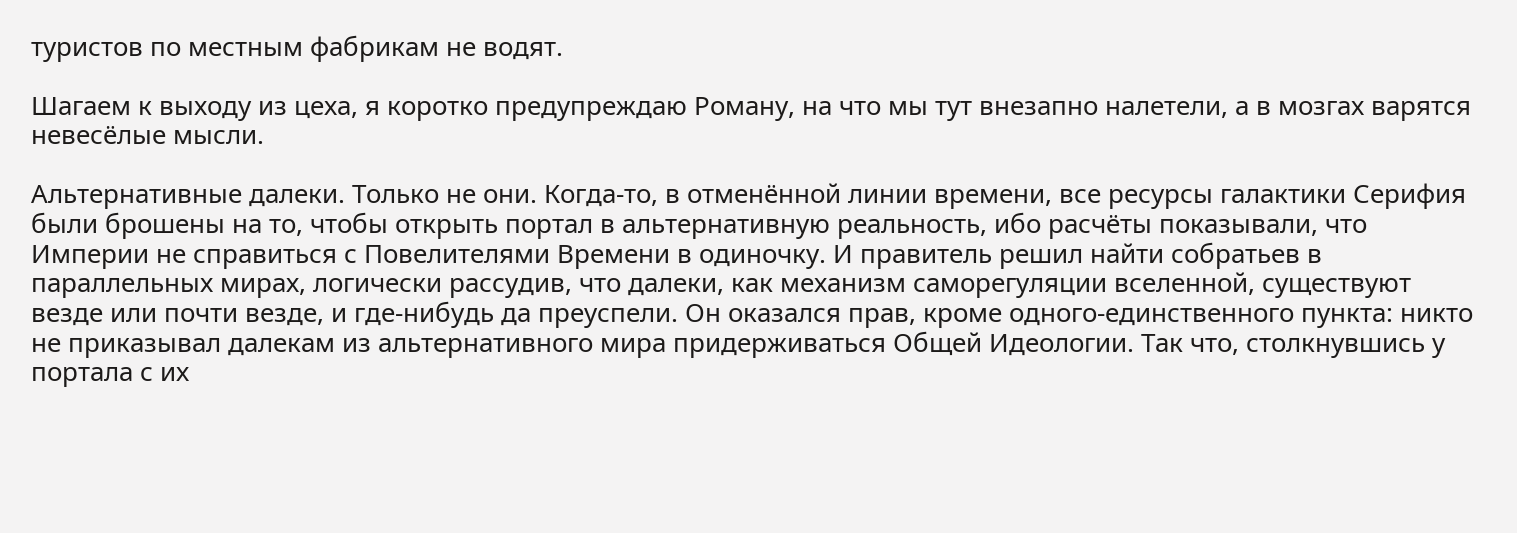туристов по местным фабрикам не водят.

Шагаем к выходу из цеха, я коротко предупреждаю Роману, на что мы тут внезапно налетели, а в мозгах варятся невесёлые мысли.

Альтернативные далеки. Только не они. Когда-то, в отменённой линии времени, все ресурсы галактики Серифия были брошены на то, чтобы открыть портал в альтернативную реальность, ибо расчёты показывали, что Империи не справиться с Повелителями Времени в одиночку. И правитель решил найти собратьев в параллельных мирах, логически рассудив, что далеки, как механизм саморегуляции вселенной, существуют везде или почти везде, и где-нибудь да преуспели. Он оказался прав, кроме одного-единственного пункта: никто не приказывал далекам из альтернативного мира придерживаться Общей Идеологии. Так что, столкнувшись у портала с их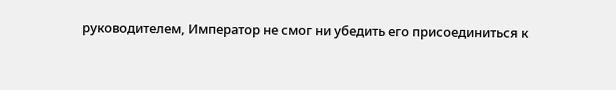руководителем, Император не смог ни убедить его присоединиться к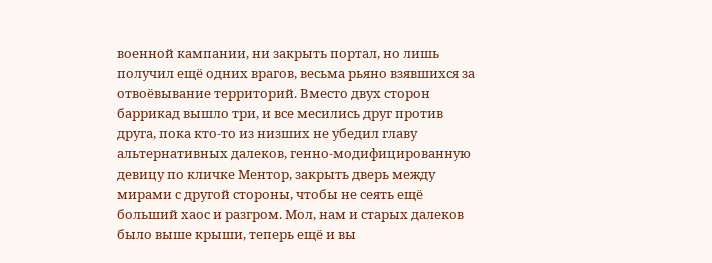военной кампании, ни закрыть портал, но лишь получил ещё одних врагов, весьма рьяно взявшихся за отвоёвывание территорий. Вместо двух сторон баррикад вышло три, и все месились друг против друга, пока кто-то из низших не убедил главу альтернативных далеков, генно-модифицированную девицу по кличке Ментор, закрыть дверь между мирами с другой стороны, чтобы не сеять ещё больший хаос и разгром. Мол, нам и старых далеков было выше крыши, теперь ещё и вы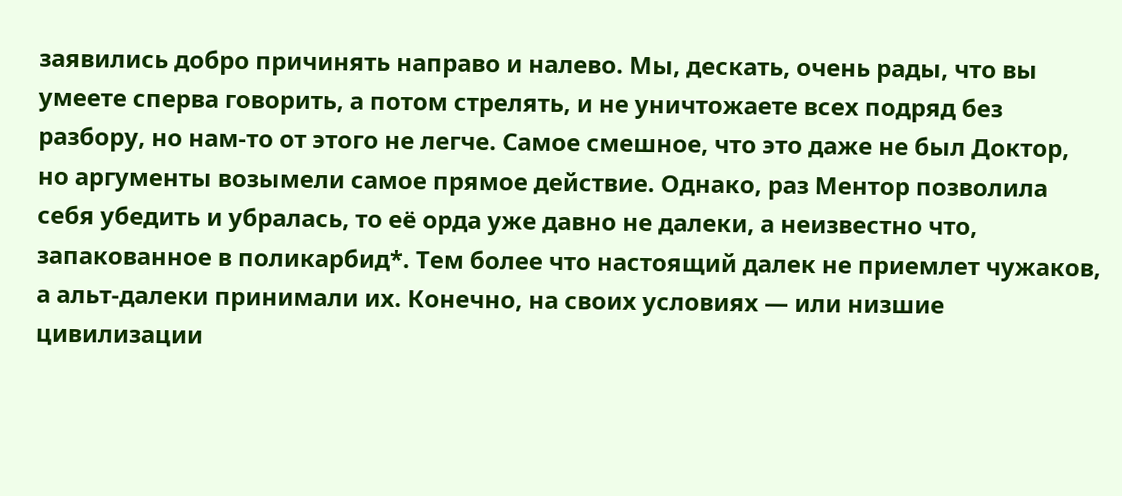заявились добро причинять направо и налево. Мы, дескать, очень рады, что вы умеете сперва говорить, а потом стрелять, и не уничтожаете всех подряд без разбору, но нам-то от этого не легче. Самое смешное, что это даже не был Доктор, но аргументы возымели самое прямое действие. Однако, раз Ментор позволила себя убедить и убралась, то её орда уже давно не далеки, а неизвестно что, запакованное в поликарбид*. Тем более что настоящий далек не приемлет чужаков, а альт-далеки принимали их. Конечно, на своих условиях — или низшие цивилизации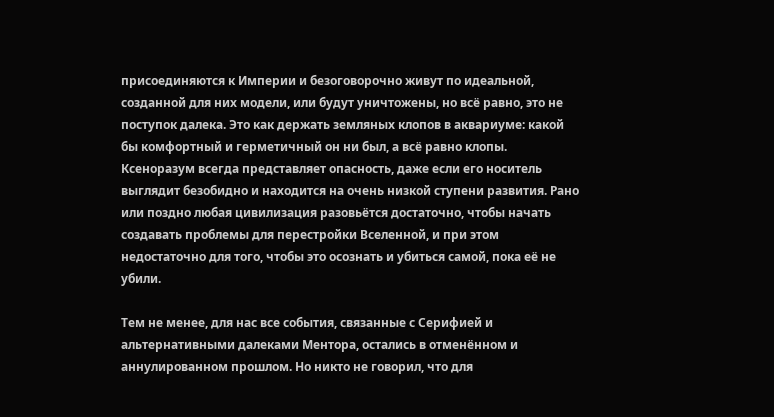присоединяются к Империи и безоговорочно живут по идеальной, созданной для них модели, или будут уничтожены, но всё равно, это не поступок далека. Это как держать земляных клопов в аквариуме: какой бы комфортный и герметичный он ни был, а всё равно клопы. Ксеноразум всегда представляет опасность, даже если его носитель выглядит безобидно и находится на очень низкой ступени развития. Рано или поздно любая цивилизация разовьётся достаточно, чтобы начать создавать проблемы для перестройки Вселенной, и при этом недостаточно для того, чтобы это осознать и убиться самой, пока её не убили.

Тем не менее, для нас все события, связанные с Серифией и альтернативными далеками Ментора, остались в отменённом и аннулированном прошлом. Но никто не говорил, что для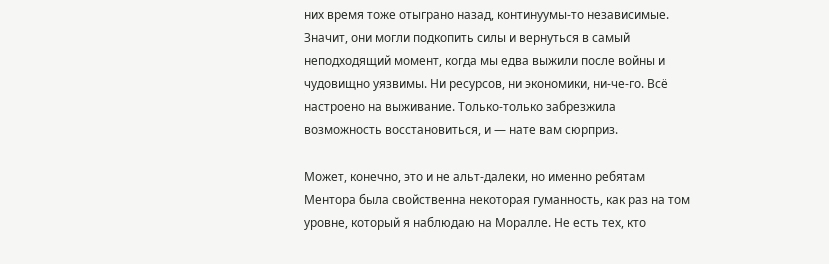них время тоже отыграно назад, континуумы-то независимые. Значит, они могли подкопить силы и вернуться в самый неподходящий момент, когда мы едва выжили после войны и чудовищно уязвимы. Ни ресурсов, ни экономики, ни-че-го. Всё настроено на выживание. Только-только забрезжила возможность восстановиться, и — нате вам сюрприз.

Может, конечно, это и не альт-далеки, но именно ребятам Ментора была свойственна некоторая гуманность, как раз на том уровне, который я наблюдаю на Моралле. Не есть тех, кто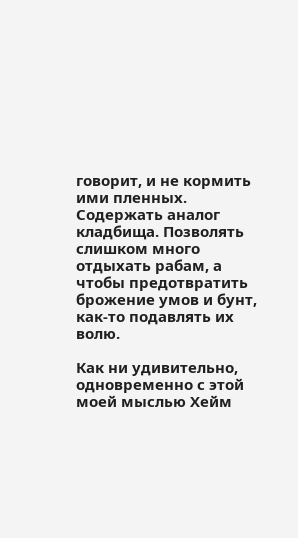говорит, и не кормить ими пленных. Содержать аналог кладбища. Позволять слишком много отдыхать рабам, а чтобы предотвратить брожение умов и бунт, как-то подавлять их волю.

Как ни удивительно, одновременно с этой моей мыслью Хейм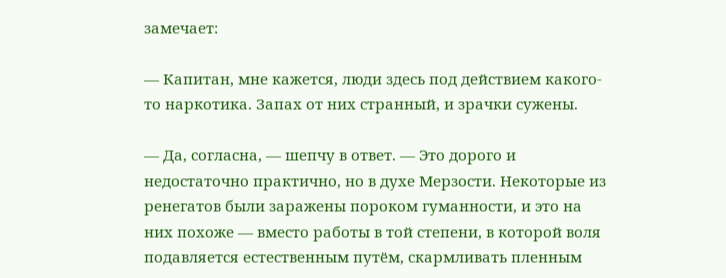замечает:

— Капитан, мне кажется, люди здесь под действием какого-то наркотика. Запах от них странный, и зрачки сужены.

— Да, согласна, — шепчу в ответ. — Это дорого и недостаточно практично, но в духе Мерзости. Некоторые из ренегатов были заражены пороком гуманности, и это на них похоже — вместо работы в той степени, в которой воля подавляется естественным путём, скармливать пленным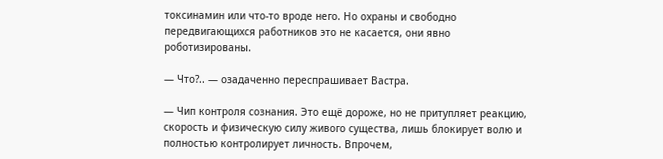токсинамин или что-то вроде него. Но охраны и свободно передвигающихся работников это не касается, они явно роботизированы.

— Что?.. — озадаченно переспрашивает Вастра.

— Чип контроля сознания. Это ещё дороже, но не притупляет реакцию, скорость и физическую силу живого существа, лишь блокирует волю и полностью контролирует личность. Впрочем,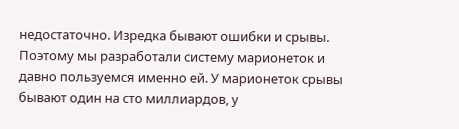недостаточно. Изредка бывают ошибки и срывы. Поэтому мы разработали систему марионеток и давно пользуемся именно ей. У марионеток срывы бывают один на сто миллиардов, у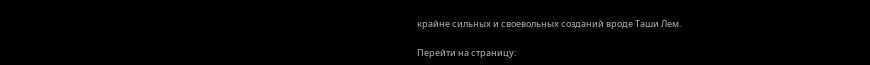крайне сильных и своевольных созданий вроде Таши Лем.

Перейти на страницу: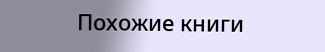Похожие книги